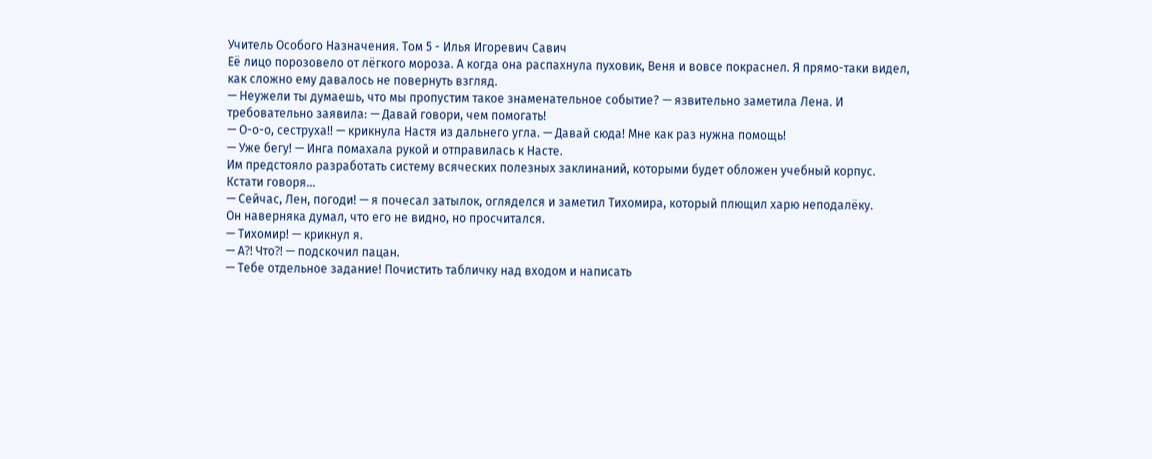Учитель Особого Назначения. Том 5 - Илья Игоревич Савич
Её лицо порозовело от лёгкого мороза. А когда она распахнула пуховик, Веня и вовсе покраснел. Я прямо-таки видел, как сложно ему давалось не повернуть взгляд.
— Неужели ты думаешь, что мы пропустим такое знаменательное событие? — язвительно заметила Лена. И требовательно заявила: — Давай говори, чем помогать!
— О-о-о, сеструха!! — крикнула Настя из дальнего угла. — Давай сюда! Мне как раз нужна помощь!
— Уже бегу! — Инга помахала рукой и отправилась к Насте.
Им предстояло разработать систему всяческих полезных заклинаний, которыми будет обложен учебный корпус.
Кстати говоря…
— Сейчас, Лен, погоди! — я почесал затылок, огляделся и заметил Тихомира, который плющил харю неподалёку.
Он наверняка думал, что его не видно, но просчитался.
— Тихомир! — крикнул я.
— А⁈ Что⁈ — подскочил пацан.
— Тебе отдельное задание! Почистить табличку над входом и написать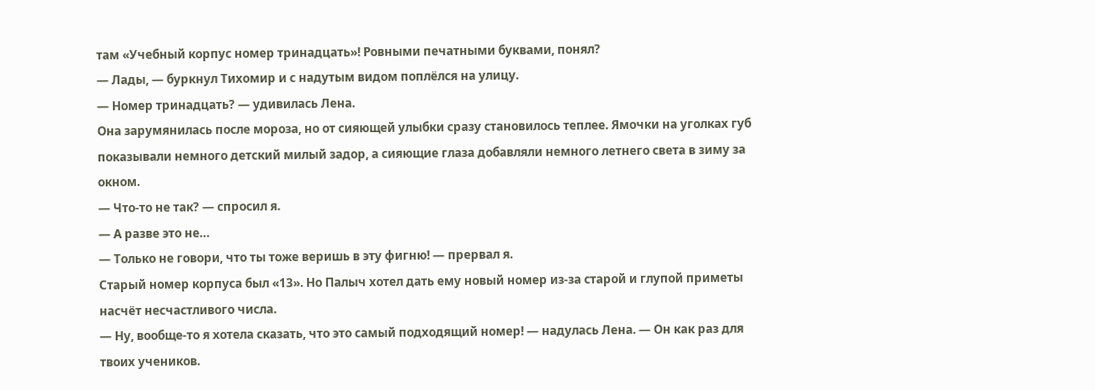там «Учебный корпус номер тринадцать»! Ровными печатными буквами, понял?
— Лады, — буркнул Тихомир и с надутым видом поплёлся на улицу.
— Номер тринадцать? — удивилась Лена.
Она зарумянилась после мороза, но от сияющей улыбки сразу становилось теплее. Ямочки на уголках губ показывали немного детский милый задор, а сияющие глаза добавляли немного летнего света в зиму за окном.
— Что-то не так? — спросил я.
— А разве это не…
— Только не говори, что ты тоже веришь в эту фигню! — прервал я.
Старый номер корпуса был «13». Но Палыч хотел дать ему новый номер из-за старой и глупой приметы насчёт несчастливого числа.
— Ну, вообще-то я хотела сказать, что это самый подходящий номер! — надулась Лена. — Он как раз для твоих учеников.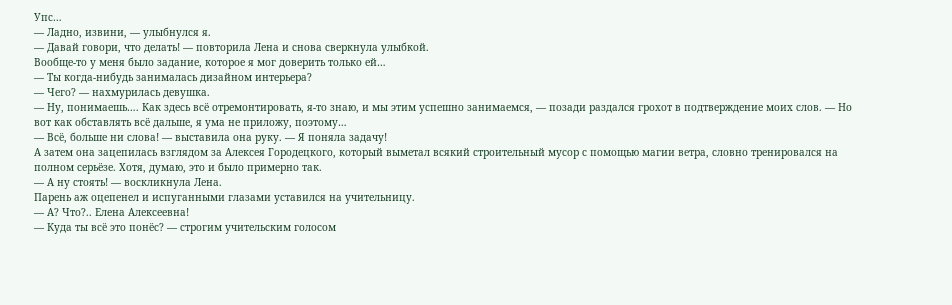Упс…
— Ладно, извини, — улыбнулся я.
— Давай говори, что делать! — повторила Лена и снова сверкнула улыбкой.
Вообще-то у меня было задание, которое я мог доверить только ей…
— Ты когда-нибудь занималась дизайном интерьера?
— Чего? — нахмурилась девушка.
— Ну, понимаешь…. Как здесь всё отремонтировать, я-то знаю, и мы этим успешно занимаемся, — позади раздался грохот в подтверждение моих слов. — Но вот как обставлять всё дальше, я ума не приложу, поэтому…
— Всё, больше ни слова! — выставила она руку. — Я поняла задачу!
А затем она зацепилась взглядом за Алексея Городецкого, который выметал всякий строительный мусор с помощью магии ветра, словно тренировался на полном серьёзе. Хотя, думаю, это и было примерно так.
— А ну стоять! — воскликнула Лена.
Парень аж оцепенел и испуганными глазами уставился на учительницу.
— А? Что?.. Елена Алексеевна!
— Куда ты всё это понёс? — строгим учительским голосом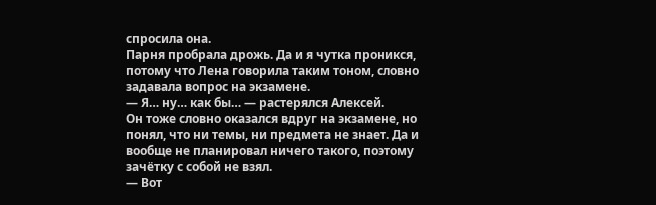спросила она.
Парня пробрала дрожь. Да и я чутка проникся, потому что Лена говорила таким тоном, словно задавала вопрос на экзамене.
— Я… ну… как бы… — растерялся Алексей.
Он тоже словно оказался вдруг на экзамене, но понял, что ни темы, ни предмета не знает. Да и вообще не планировал ничего такого, поэтому зачётку с собой не взял.
— Вот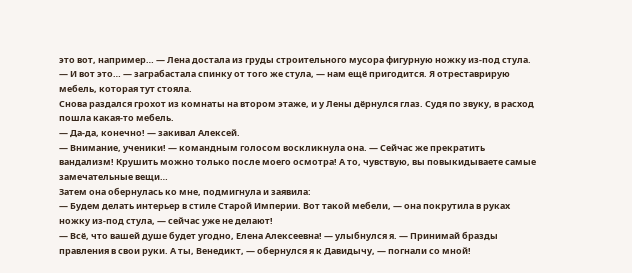это вот, например… — Лена достала из груды строительного мусора фигурную ножку из-под стула. — И вот это… — заграбастала спинку от того же стула, — нам ещё пригодится. Я отреставрирую мебель, которая тут стояла.
Снова раздался грохот из комнаты на втором этаже, и у Лены дёрнулся глаз. Судя по звуку, в расход пошла какая-то мебель.
— Да-да, конечно! — закивал Алексей.
— Внимание, ученики! — командным голосом воскликнула она. — Сейчас же прекратить вандализм! Крушить можно только после моего осмотра! А то, чувствую, вы повыкидываете самые замечательные вещи…
Затем она обернулась ко мне, подмигнула и заявила:
— Будем делать интерьер в стиле Старой Империи. Вот такой мебели, — она покрутила в руках ножку из-под стула, — сейчас уже не делают!
— Всё, что вашей душе будет угодно, Елена Алексеевна! — улыбнулся я. — Принимай бразды правления в свои руки. А ты, Венедикт, — обернулся я к Давидычу, — погнали со мной!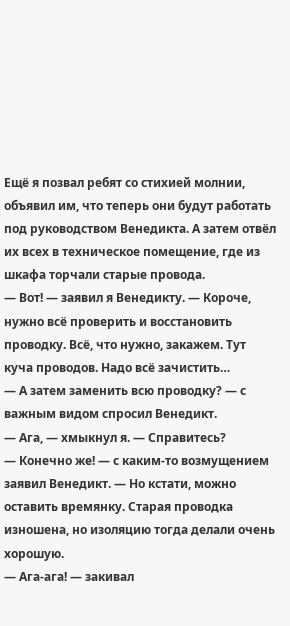Ещё я позвал ребят со стихией молнии, объявил им, что теперь они будут работать под руководством Венедикта. А затем отвёл их всех в техническое помещение, где из шкафа торчали старые провода.
— Вот! — заявил я Венедикту. — Короче, нужно всё проверить и восстановить проводку. Всё, что нужно, закажем. Тут куча проводов. Надо всё зачистить…
— А затем заменить всю проводку? — с важным видом спросил Венедикт.
— Ага, — хмыкнул я. — Справитесь?
— Конечно же! — с каким-то возмущением заявил Венедикт. — Но кстати, можно оставить времянку. Старая проводка изношена, но изоляцию тогда делали очень хорошую.
— Ага-ага! — закивал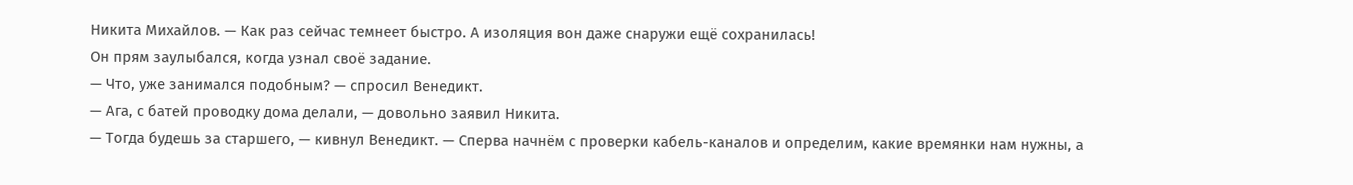Никита Михайлов. — Как раз сейчас темнеет быстро. А изоляция вон даже снаружи ещё сохранилась!
Он прям заулыбался, когда узнал своё задание.
— Что, уже занимался подобным? — спросил Венедикт.
— Ага, с батей проводку дома делали, — довольно заявил Никита.
— Тогда будешь за старшего, — кивнул Венедикт. — Сперва начнём с проверки кабель-каналов и определим, какие времянки нам нужны, а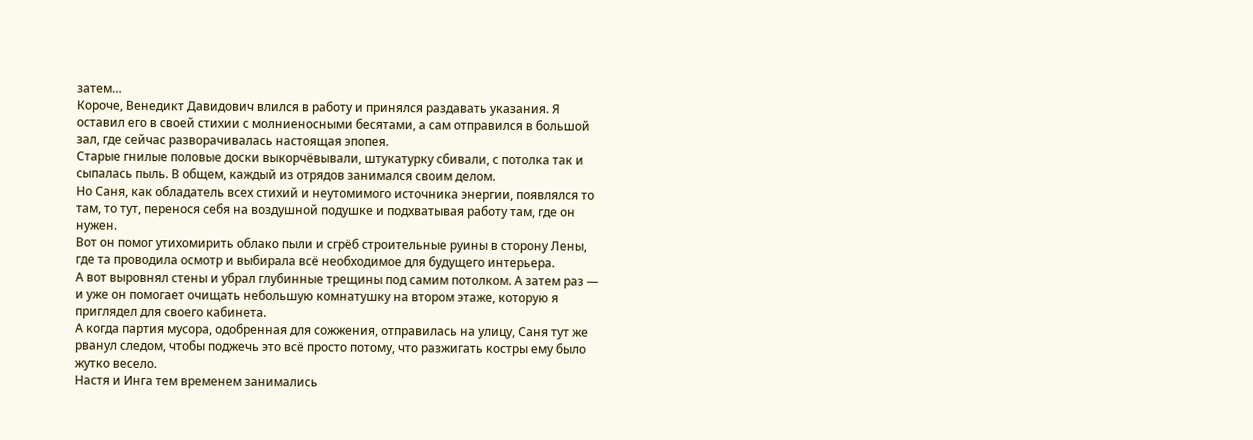затем…
Короче, Венедикт Давидович влился в работу и принялся раздавать указания. Я оставил его в своей стихии с молниеносными бесятами, а сам отправился в большой зал, где сейчас разворачивалась настоящая эпопея.
Старые гнилые половые доски выкорчёвывали, штукатурку сбивали, с потолка так и сыпалась пыль. В общем, каждый из отрядов занимался своим делом.
Но Саня, как обладатель всех стихий и неутомимого источника энергии, появлялся то там, то тут, перенося себя на воздушной подушке и подхватывая работу там, где он нужен.
Вот он помог утихомирить облако пыли и сгрёб строительные руины в сторону Лены, где та проводила осмотр и выбирала всё необходимое для будущего интерьера.
А вот выровнял стены и убрал глубинные трещины под самим потолком. А затем раз — и уже он помогает очищать небольшую комнатушку на втором этаже, которую я приглядел для своего кабинета.
А когда партия мусора, одобренная для сожжения, отправилась на улицу, Саня тут же рванул следом, чтобы поджечь это всё просто потому, что разжигать костры ему было жутко весело.
Настя и Инга тем временем занимались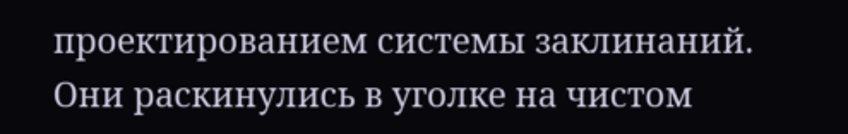проектированием системы заклинаний. Они раскинулись в уголке на чистом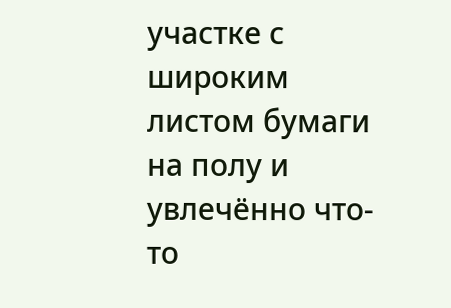участке с широким листом бумаги на полу и увлечённо что-то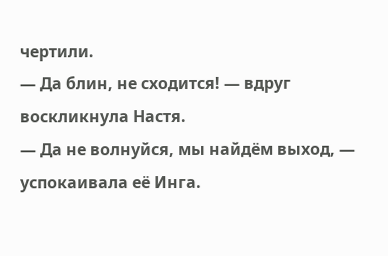чертили.
— Да блин, не сходится! — вдруг воскликнула Настя.
— Да не волнуйся, мы найдём выход, — успокаивала её Инга.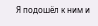Я подошёл к ним и